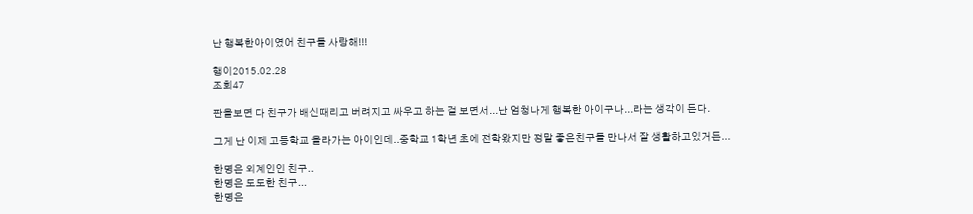난 행복한아이였어 친구들 사랑해!!!

행이2015.02.28
조회47

판을보면 다 친구가 배신때리고 버려지고 싸우고 하는 걸 보면서...난 엄청나게 행복한 아이구나...라는 생각이 든다.

그게 난 이제 고등학교 올라가는 아이인데..중학교 1학년 초에 전학왔지만 정말 좋은친구들 만나서 잘 생활하고있거든...

한명은 외계인인 친구..
한명은 도도한 친구...
한명은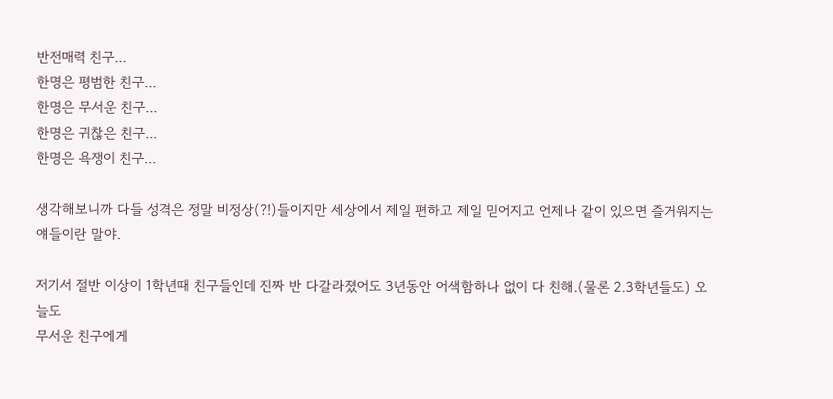반전매력 친구...
한명은 평범한 친구...
한명은 무서운 친구...
한명은 귀찮은 친구...
한명은 욕쟁이 친구...

생각해보니까 다들 성격은 정말 비정상(?!)들이지만 세상에서 제일 편하고 제일 믿어지고 언제나 같이 있으면 즐거워지는 얘들이란 말야.

저기서 절반 이상이 1학년때 친구들인데 진짜 반 다갈라졌어도 3년동안 어색함하나 없이 다 친해.(물론 2.3학년들도) 오늘도
무서운 친구에게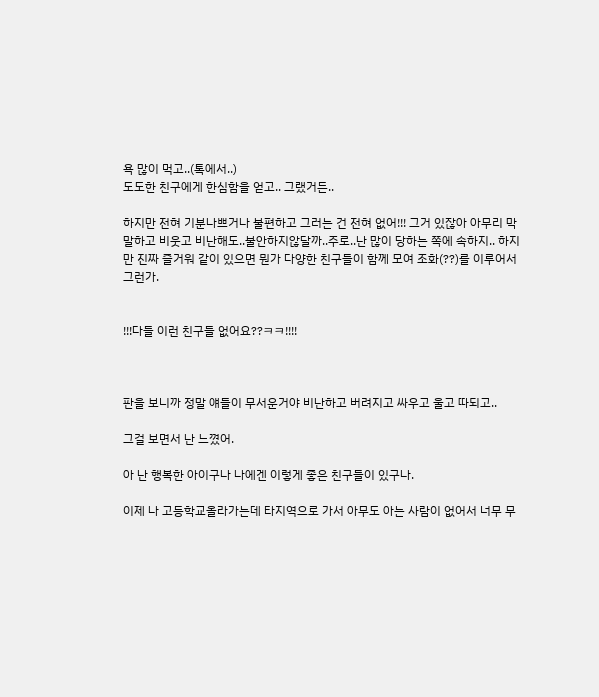욕 많이 먹고..(톡에서..)
도도한 친구에게 한심함을 얻고.. 그랬거든..

하지만 전혀 기분나쁘거나 불편하고 그러는 건 전혀 없어!!! 그거 있잖아 아무리 막말하고 비웃고 비난해도..불안하지않달까..주로..난 많이 당하는 쪽에 속하지.. 하지만 진짜 즐거워 같이 있으면 뭔가 다양한 친구들이 함께 모여 조화(??)를 이루어서 그런가.


!!!다들 이런 친구들 없어요??ㅋㅋ!!!!



판을 보니까 정말 얘들이 무서운거야 비난하고 버려지고 싸우고 울고 따되고..

그걸 보면서 난 느꼈어.

아 난 행복한 아이구나 나에겐 이렇게 좋은 친구들이 있구나.

이제 나 고등학교올라가는데 타지역으로 가서 아무도 아는 사람이 없어서 너무 무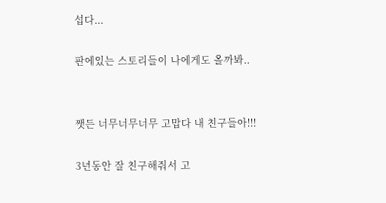섭다...

판에있는 스토리들이 나에게도 올까봐..


쨋든 너무너무너무 고맙다 내 친구들아!!!

3년동안 잘 친구해줘서 고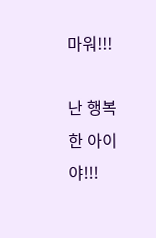마워!!!

난 행복한 아이야!!!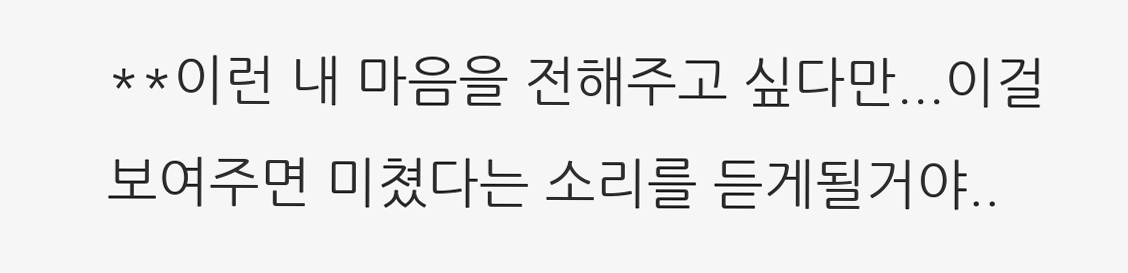**이런 내 마음을 전해주고 싶다만...이걸 보여주면 미쳤다는 소리를 듣게될거야..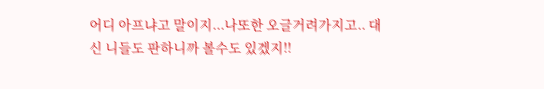어디 아프냐고 말이지...나또한 오글거려가지고.. 대신 니들도 판하니까 볼수도 있겠지!!